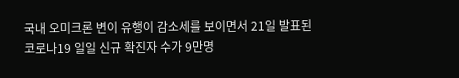국내 오미크론 변이 유행이 감소세를 보이면서 21일 발표된 코로나19 일일 신규 확진자 수가 9만명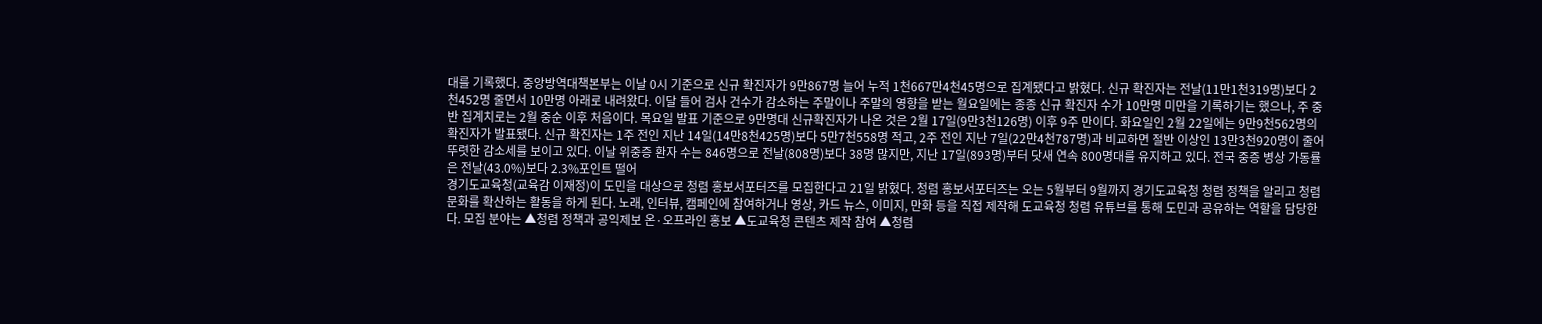대를 기록했다. 중앙방역대책본부는 이날 0시 기준으로 신규 확진자가 9만867명 늘어 누적 1천667만4천45명으로 집계됐다고 밝혔다. 신규 확진자는 전날(11만1천319명)보다 2천452명 줄면서 10만명 아래로 내려왔다. 이달 들어 검사 건수가 감소하는 주말이나 주말의 영향을 받는 월요일에는 종종 신규 확진자 수가 10만명 미만을 기록하기는 했으나, 주 중반 집계치로는 2월 중순 이후 처음이다. 목요일 발표 기준으로 9만명대 신규확진자가 나온 것은 2월 17일(9만3천126명) 이후 9주 만이다. 화요일인 2월 22일에는 9만9천562명의 확진자가 발표됐다. 신규 확진자는 1주 전인 지난 14일(14만8천425명)보다 5만7천558명 적고, 2주 전인 지난 7일(22만4천787명)과 비교하면 절반 이상인 13만3천920명이 줄어 뚜렷한 감소세를 보이고 있다. 이날 위중증 환자 수는 846명으로 전날(808명)보다 38명 많지만, 지난 17일(893명)부터 닷새 연속 800명대를 유지하고 있다. 전국 중증 병상 가동률은 전날(43.0%)보다 2.3%포인트 떨어
경기도교육청(교육감 이재정)이 도민을 대상으로 청렴 홍보서포터즈를 모집한다고 21일 밝혔다. 청렴 홍보서포터즈는 오는 5월부터 9월까지 경기도교육청 청렴 정책을 알리고 청렴 문화를 확산하는 활동을 하게 된다. 노래, 인터뷰, 캠페인에 참여하거나 영상, 카드 뉴스, 이미지, 만화 등을 직접 제작해 도교육청 청렴 유튜브를 통해 도민과 공유하는 역할을 담당한다. 모집 분야는 ▲청렴 정책과 공익제보 온·오프라인 홍보 ▲도교육청 콘텐츠 제작 참여 ▲청렴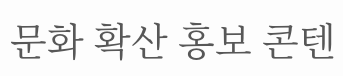문화 확산 홍보 콘텐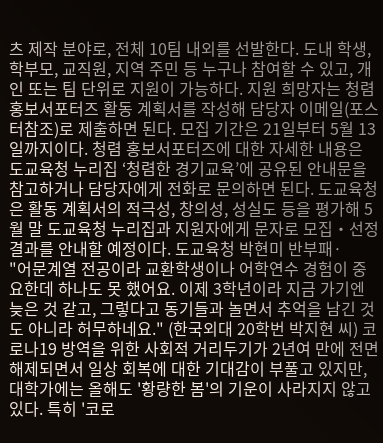츠 제작 분야로, 전체 10팀 내외를 선발한다. 도내 학생, 학부모, 교직원, 지역 주민 등 누구나 참여할 수 있고, 개인 또는 팀 단위로 지원이 가능하다. 지원 희망자는 청렴 홍보서포터즈 활동 계획서를 작성해 담당자 이메일(포스터참조)로 제출하면 된다. 모집 기간은 21일부터 5월 13일까지이다. 청렴 홍보서포터즈에 대한 자세한 내용은 도교육청 누리집 ‘청렴한 경기교육’에 공유된 안내문을 참고하거나 담당자에게 전화로 문의하면 된다. 도교육청은 활동 계획서의 적극성, 창의성, 성실도 등을 평가해 5월 말 도교육청 누리집과 지원자에게 문자로 모집・선정 결과를 안내할 예정이다. 도교육청 박현미 반부패·
"어문계열 전공이라 교환학생이나 어학연수 경험이 중요한데 하나도 못 했어요. 이제 3학년이라 지금 가기엔 늦은 것 같고, 그렇다고 동기들과 놀면서 추억을 남긴 것도 아니라 허무하네요." (한국외대 20학번 박지현 씨) 코로나19 방역을 위한 사회적 거리두기가 2년여 만에 전면 해제되면서 일상 회복에 대한 기대감이 부풀고 있지만, 대학가에는 올해도 '황량한 봄'의 기운이 사라지지 않고 있다. 특히 '코로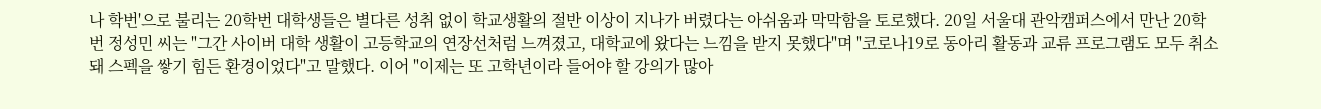나 학번'으로 불리는 20학번 대학생들은 별다른 성취 없이 학교생활의 절반 이상이 지나가 버렸다는 아쉬움과 막막함을 토로했다. 20일 서울대 관악캠퍼스에서 만난 20학번 정성민 씨는 "그간 사이버 대학 생활이 고등학교의 연장선처럼 느껴졌고, 대학교에 왔다는 느낌을 받지 못했다"며 "코로나19로 동아리 활동과 교류 프로그램도 모두 취소돼 스펙을 쌓기 힘든 환경이었다"고 말했다. 이어 "이제는 또 고학년이라 들어야 할 강의가 많아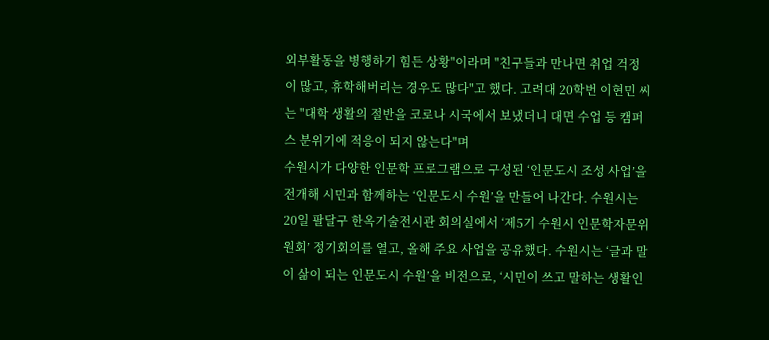외부활동을 병행하기 힘든 상황"이라며 "친구들과 만나면 취업 걱정이 많고, 휴학해버리는 경우도 많다"고 했다. 고려대 20학번 이현민 씨는 "대학 생활의 절반을 코로나 시국에서 보냈더니 대면 수업 등 캠퍼스 분위기에 적응이 되지 않는다"며
수원시가 다양한 인문학 프로그램으로 구성된 ‘인문도시 조성 사업’을 전개해 시민과 함께하는 ‘인문도시 수원’을 만들어 나간다. 수원시는 20일 팔달구 한옥기술전시관 회의실에서 ‘제5기 수원시 인문학자문위원회’ 정기회의를 열고, 올해 주요 사업을 공유했다. 수원시는 ‘글과 말이 삶이 되는 인문도시 수원’을 비전으로, ‘시민이 쓰고 말하는 생활인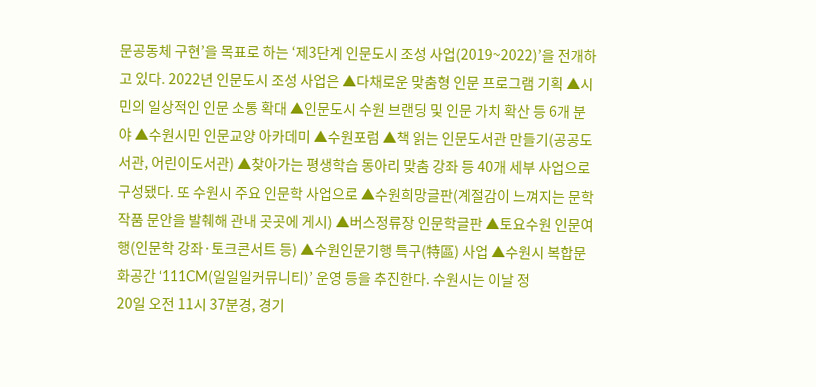문공동체 구현’을 목표로 하는 ‘제3단계 인문도시 조성 사업(2019~2022)’을 전개하고 있다. 2022년 인문도시 조성 사업은 ▲다채로운 맞춤형 인문 프로그램 기획 ▲시민의 일상적인 인문 소통 확대 ▲인문도시 수원 브랜딩 및 인문 가치 확산 등 6개 분야 ▲수원시민 인문교양 아카데미 ▲수원포럼 ▲책 읽는 인문도서관 만들기(공공도서관, 어린이도서관) ▲찾아가는 평생학습 동아리 맞춤 강좌 등 40개 세부 사업으로 구성됐다. 또 수원시 주요 인문학 사업으로 ▲수원희망글판(계절감이 느껴지는 문학작품 문안을 발췌해 관내 곳곳에 게시) ▲버스정류장 인문학글판 ▲토요수원 인문여행(인문학 강좌·토크콘서트 등) ▲수원인문기행 특구(特區) 사업 ▲수원시 복합문화공간 ‘111CM(일일일커뮤니티)’ 운영 등을 추진한다. 수원시는 이날 정
20일 오전 11시 37분경, 경기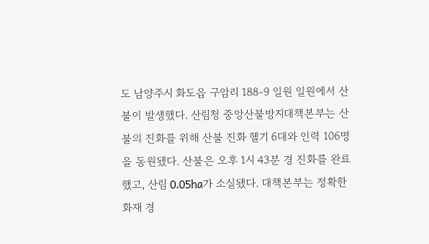도 남양주시 화도읍 구암리 188-9 일원 일원에서 산불이 발생했다. 산림청 중앙산불방지대책본부는 산불의 진화를 위해 산불 진화 헬기 6대와 인력 106명을 동원됐다. 산불은 오후 1시 43분 경 진화를 완료했고, 산림 0.05ha가 소실됐다. 대책본부는 정확한 화재 경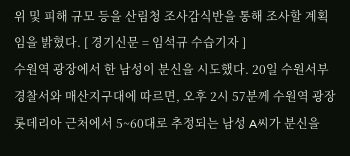위 및 피해 규모 등을 산림청 조사감식반을 통해 조사할 계획임을 밝혔다. [ 경기신문 = 임석규 수습기자 ]
수원역 광장에서 한 남성이 분신을 시도했다. 20일 수원서부경찰서와 매산지구대에 따르면, 오후 2시 57분께 수원역 광장 롯데리아 근처에서 5~60대로 추정되는 남성 A씨가 분신을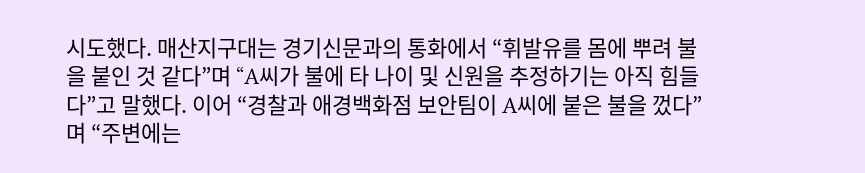시도했다. 매산지구대는 경기신문과의 통화에서 “휘발유를 몸에 뿌려 불을 붙인 것 같다”며 “A씨가 불에 타 나이 및 신원을 추정하기는 아직 힘들다”고 말했다. 이어 “경찰과 애경백화점 보안팀이 A씨에 붙은 불을 껐다”며 “주변에는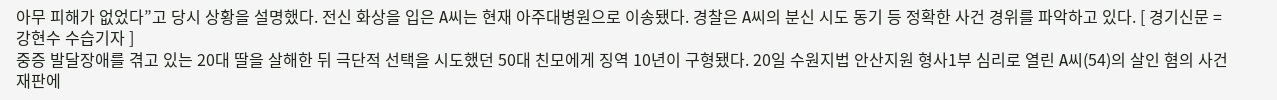아무 피해가 없었다”고 당시 상황을 설명했다. 전신 화상을 입은 A씨는 현재 아주대병원으로 이송됐다. 경찰은 A씨의 분신 시도 동기 등 정확한 사건 경위를 파악하고 있다. [ 경기신문 = 강현수 수습기자 ]
중증 발달장애를 겪고 있는 20대 딸을 살해한 뒤 극단적 선택을 시도했던 50대 친모에게 징역 10년이 구형됐다. 20일 수원지법 안산지원 형사1부 심리로 열린 A씨(54)의 살인 혐의 사건 재판에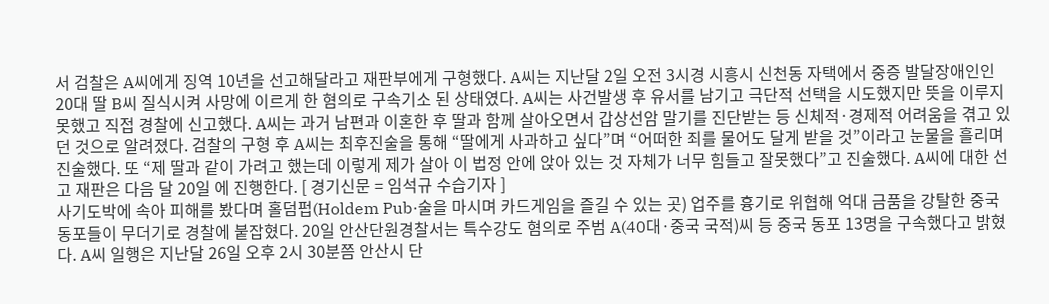서 검찰은 A씨에게 징역 10년을 선고해달라고 재판부에게 구형했다. A씨는 지난달 2일 오전 3시경 시흥시 신천동 자택에서 중증 발달장애인인 20대 딸 B씨 질식시켜 사망에 이르게 한 혐의로 구속기소 된 상태였다. A씨는 사건발생 후 유서를 남기고 극단적 선택을 시도했지만 뜻을 이루지 못했고 직접 경찰에 신고했다. A씨는 과거 남편과 이혼한 후 딸과 함께 살아오면서 갑상선암 말기를 진단받는 등 신체적·경제적 어려움을 겪고 있던 것으로 알려졌다. 검찰의 구형 후 A씨는 최후진술을 통해 “딸에게 사과하고 싶다”며 “어떠한 죄를 물어도 달게 받을 것”이라고 눈물을 흘리며 진술했다. 또 “제 딸과 같이 가려고 했는데 이렇게 제가 살아 이 법정 안에 앉아 있는 것 자체가 너무 힘들고 잘못했다”고 진술했다. A씨에 대한 선고 재판은 다음 달 20일 에 진행한다. [ 경기신문 = 임석규 수습기자 ]
사기도박에 속아 피해를 봤다며 홀덤펍(Holdem Pub·술을 마시며 카드게임을 즐길 수 있는 곳) 업주를 흉기로 위협해 억대 금품을 강탈한 중국 동포들이 무더기로 경찰에 붙잡혔다. 20일 안산단원경찰서는 특수강도 혐의로 주범 A(40대·중국 국적)씨 등 중국 동포 13명을 구속했다고 밝혔다. A씨 일행은 지난달 26일 오후 2시 30분쯤 안산시 단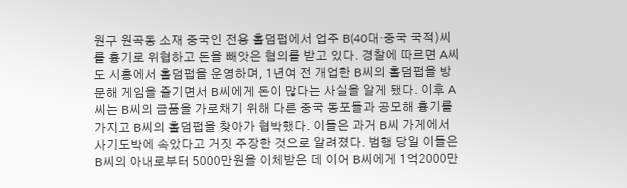원구 원곡동 소재 중국인 전용 홀덤펍에서 업주 B(40대·중국 국적)씨를 흉기로 위협하고 돈을 빼앗은 혐의를 받고 있다. 경찰에 따르면 A씨도 시흥에서 홀덤펍을 운영하며, 1년여 전 개업한 B씨의 홀덤펍을 방문해 게임을 즐기면서 B씨에게 돈이 많다는 사실을 알게 됐다. 이후 A씨는 B씨의 금품을 가로채기 위해 다른 중국 동포들과 공모해 흉기를 가지고 B씨의 홀덤펍을 찾아가 협박했다. 이들은 과거 B씨 가게에서 사기도박에 속았다고 거짓 주장한 것으로 알려졌다. 범행 당일 이들은 B씨의 아내로부터 5000만원을 이체받은 데 이어 B씨에게 1억2000만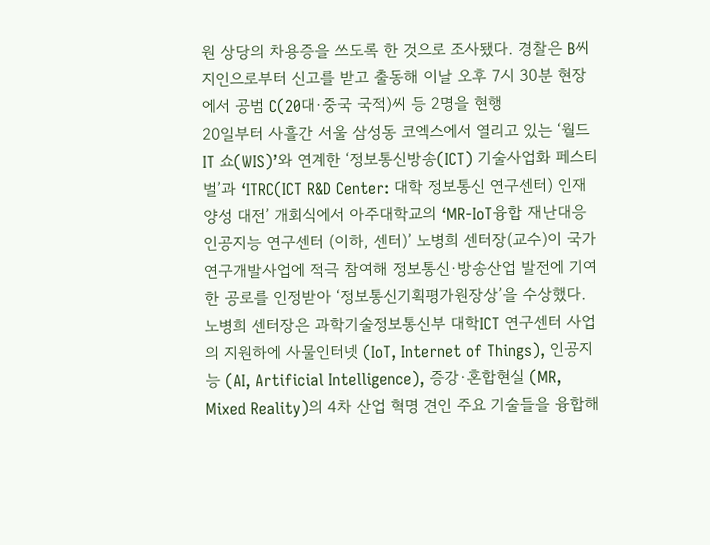원 상당의 차용증을 쓰도록 한 것으로 조사됐다. 경찰은 B씨 지인으로부터 신고를 받고 출동해 이날 오후 7시 30분 현장에서 공범 C(20대·중국 국적)씨 등 2명을 현행
20일부터 사흘간 서울 삼성동 코엑스에서 열리고 있는 ‘월드 IT 쇼(WIS)’와 연계한 ‘정보통신방송(ICT) 기술사업화 페스티벌’과 ‘ITRC(ICT R&D Center: 대학 정보통신 연구센터) 인재양성 대전’ 개회식에서 아주대학교의 ‘MR-IoT융합 재난대응 인공지능 연구센터 (이하, 센터)’ 노병희 센터장(교수)이 국가연구개발사업에 적극 참여해 정보통신·방송산업 발전에 기여한 공로를 인정받아 ‘정보통신기획평가원장상’을 수상했다. 노병희 센터장은 과학기술정보통신부 대학ICT 연구센터 사업의 지원하에 사물인터넷 (IoT, Internet of Things), 인공지능 (AI, Artificial Intelligence), 증강·혼합현실 (MR, Mixed Reality)의 4차 산업 혁명 견인 주요 기술들을 융합해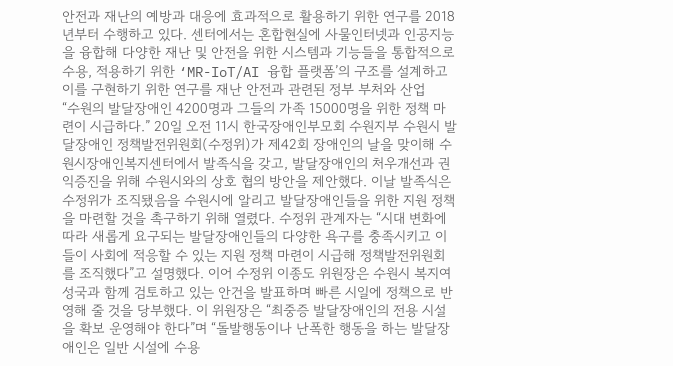안전과 재난의 예방과 대응에 효과적으로 활용하기 위한 연구를 2018년부터 수행하고 있다. 센터에서는 혼합현실에 사물인터넷과 인공지능을 융합해 다양한 재난 및 안전을 위한 시스템과 기능들을 통합적으로 수용, 적용하기 위한 ‘MR-IoT/AI 융합 플랫폼’의 구조를 설계하고 이를 구현하기 위한 연구를 재난 안전과 관련된 정부 부처와 산업
“수원의 발달장애인 4200명과 그들의 가족 15000명을 위한 정책 마련이 시급하다.” 20일 오전 11시 한국장애인부모회 수원지부 수원시 발달장애인 정책발전위원회(수정위)가 제42회 장애인의 날을 맞이해 수원시장애인복지센터에서 발족식을 갖고, 발달장애인의 처우개선과 권익증진을 위해 수원시와의 상호 협의 방안을 제안했다. 이날 발족식은 수정위가 조직됐음을 수원시에 알리고 발달장애인들을 위한 지원 정책을 마련할 것을 촉구하기 위해 열렸다. 수정위 관계자는 “시대 변화에 따라 새롭게 요구되는 발달장애인들의 다양한 욕구를 충족시키고 이들이 사회에 적응할 수 있는 지원 정책 마련이 시급해 정책발전위원회를 조직했다”고 설명했다. 이어 수정위 이종도 위원장은 수원시 복지여성국과 함께 검토하고 있는 안건을 발표하며 빠른 시일에 정책으로 반영해 줄 것을 당부했다. 이 위원장은 “최중증 발달장애인의 전용 시설을 확보 운영해야 한다”며 “돌발행동이나 난폭한 행동을 하는 발달장애인은 일반 시설에 수용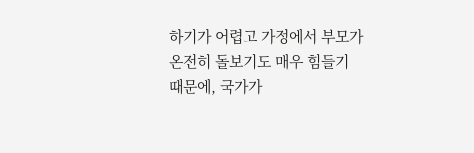하기가 어렵고 가정에서 부모가 온전히 돌보기도 매우 힘들기 때문에, 국가가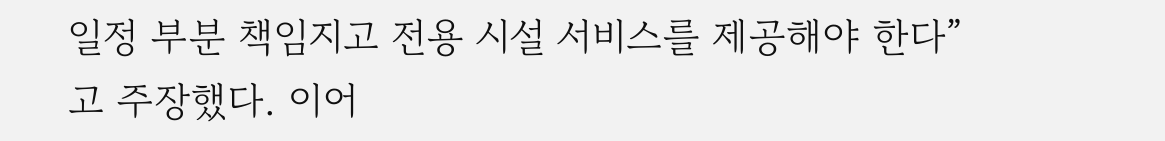일정 부분 책임지고 전용 시설 서비스를 제공해야 한다”고 주장했다. 이어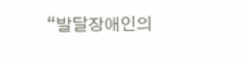“발달장애인의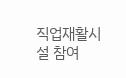직업재활시설 참여